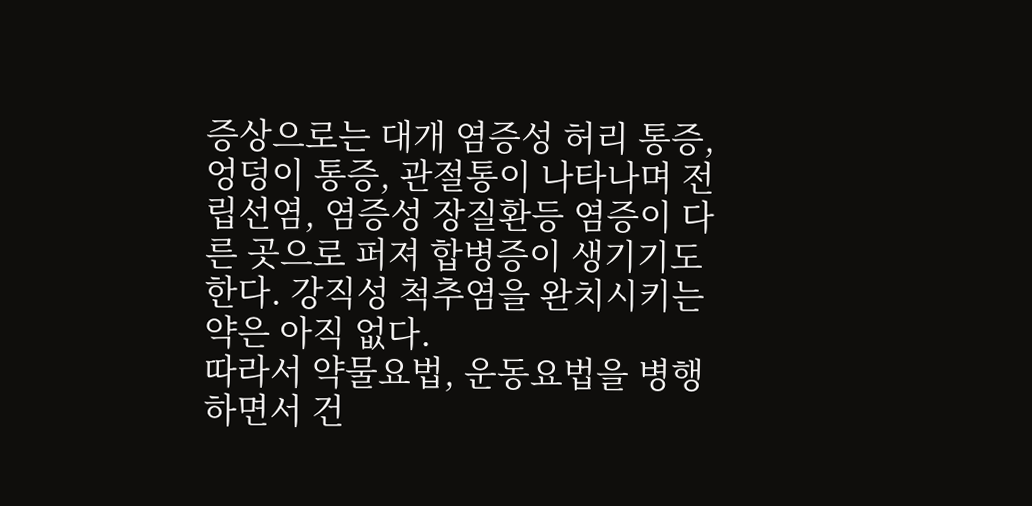증상으로는 대개 염증성 허리 통증, 엉덩이 통증, 관절통이 나타나며 전립선염, 염증성 장질환등 염증이 다른 곳으로 퍼져 합병증이 생기기도 한다. 강직성 척추염을 완치시키는 약은 아직 없다.
따라서 약물요법, 운동요법을 병행하면서 건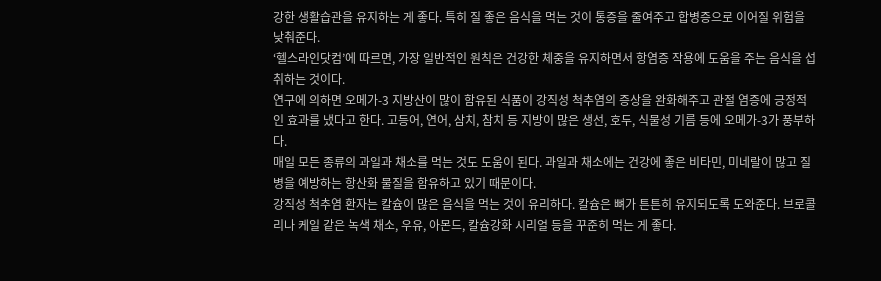강한 생활습관을 유지하는 게 좋다. 특히 질 좋은 음식을 먹는 것이 통증을 줄여주고 합병증으로 이어질 위험을 낮춰준다.
‘헬스라인닷컴’에 따르면, 가장 일반적인 원칙은 건강한 체중을 유지하면서 항염증 작용에 도움을 주는 음식을 섭취하는 것이다.
연구에 의하면 오메가-3 지방산이 많이 함유된 식품이 강직성 척추염의 증상을 완화해주고 관절 염증에 긍정적인 효과를 냈다고 한다. 고등어, 연어, 삼치, 참치 등 지방이 많은 생선, 호두, 식물성 기름 등에 오메가-3가 풍부하다.
매일 모든 종류의 과일과 채소를 먹는 것도 도움이 된다. 과일과 채소에는 건강에 좋은 비타민, 미네랄이 많고 질병을 예방하는 항산화 물질을 함유하고 있기 때문이다.
강직성 척추염 환자는 칼슘이 많은 음식을 먹는 것이 유리하다. 칼슘은 뼈가 튼튼히 유지되도록 도와준다. 브로콜리나 케일 같은 녹색 채소, 우유, 아몬드, 칼슘강화 시리얼 등을 꾸준히 먹는 게 좋다.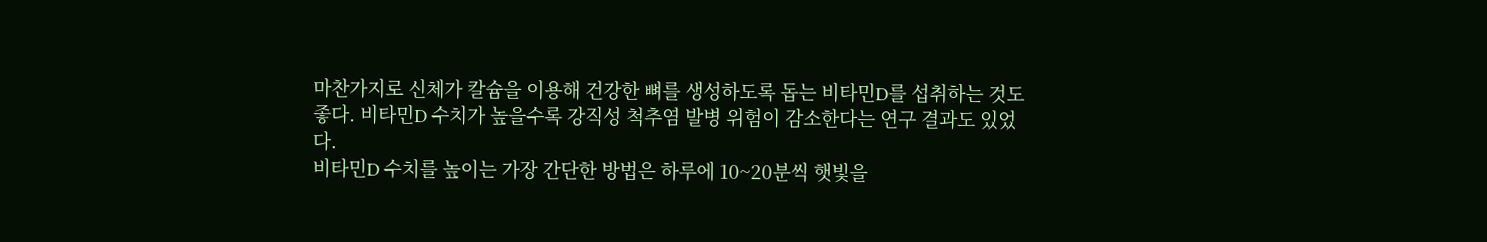마찬가지로 신체가 칼슘을 이용해 건강한 뼈를 생성하도록 돕는 비타민D를 섭취하는 것도 좋다. 비타민D 수치가 높을수록 강직성 척추염 발병 위험이 감소한다는 연구 결과도 있었다.
비타민D 수치를 높이는 가장 간단한 방법은 하루에 10~20분씩 햇빛을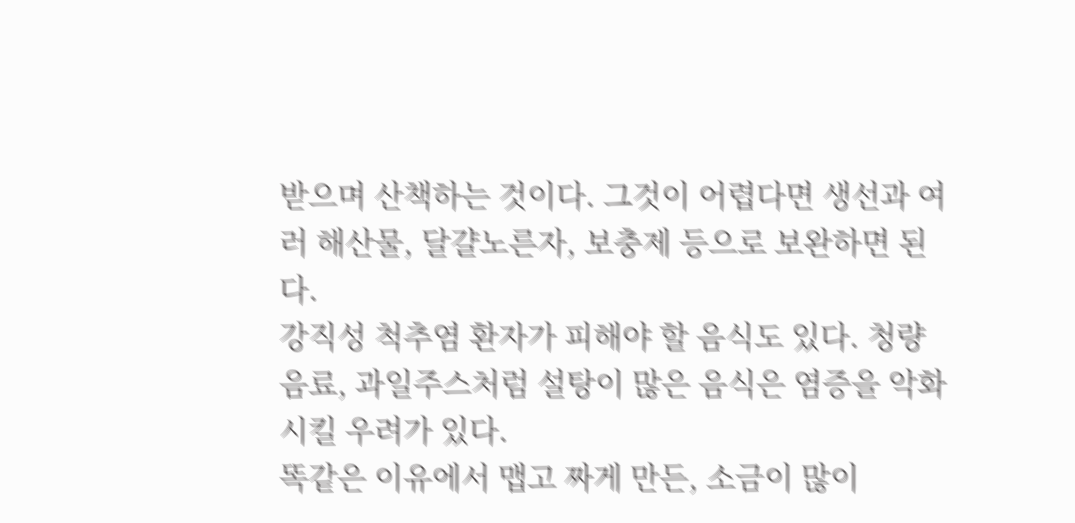받으며 산책하는 것이다. 그것이 어렵다면 생선과 여러 해산물, 달걀노른자, 보충제 등으로 보완하면 된다.
강직성 척추염 환자가 피해야 할 음식도 있다. 청량음료, 과일주스처럼 설탕이 많은 음식은 염증을 악화시킬 우려가 있다.
똑같은 이유에서 맵고 짜게 만든, 소금이 많이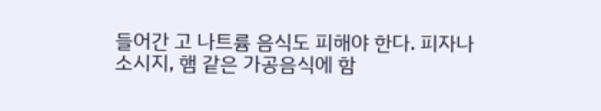들어간 고 나트륨 음식도 피해야 한다. 피자나 소시지, 햄 같은 가공음식에 함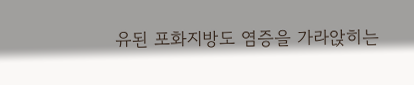유된 포화지방도 염증을 가라앉히는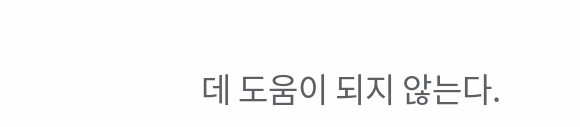데 도움이 되지 않는다.